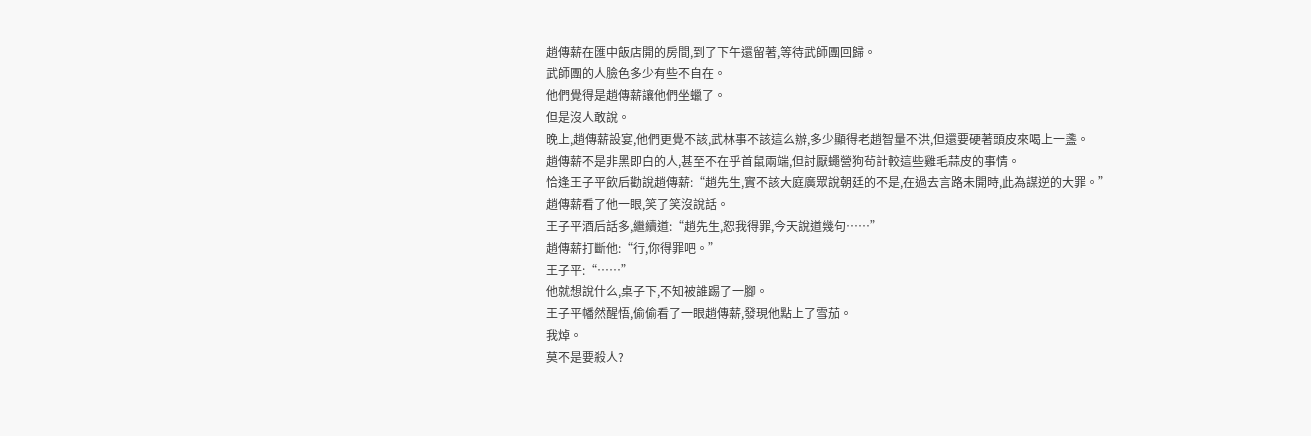趙傳薪在匯中飯店開的房間,到了下午還留著,等待武師團回歸。
武師團的人臉色多少有些不自在。
他們覺得是趙傳薪讓他們坐蠟了。
但是沒人敢說。
晚上,趙傳薪設宴,他們更覺不該,武林事不該這么辦,多少顯得老趙智量不洪,但還要硬著頭皮來喝上一盞。
趙傳薪不是非黑即白的人,甚至不在乎首鼠兩端,但討厭蠅營狗茍計較這些雞毛蒜皮的事情。
恰逢王子平飲后勸說趙傳薪:“趙先生,實不該大庭廣眾說朝廷的不是,在過去言路未開時,此為謀逆的大罪。”
趙傳薪看了他一眼,笑了笑沒說話。
王子平酒后話多,繼續道:“趙先生,恕我得罪,今天說道幾句……”
趙傳薪打斷他:“行,你得罪吧。”
王子平:“……”
他就想說什么,桌子下,不知被誰踢了一腳。
王子平幡然醒悟,偷偷看了一眼趙傳薪,發現他點上了雪茄。
我焯。
莫不是要殺人?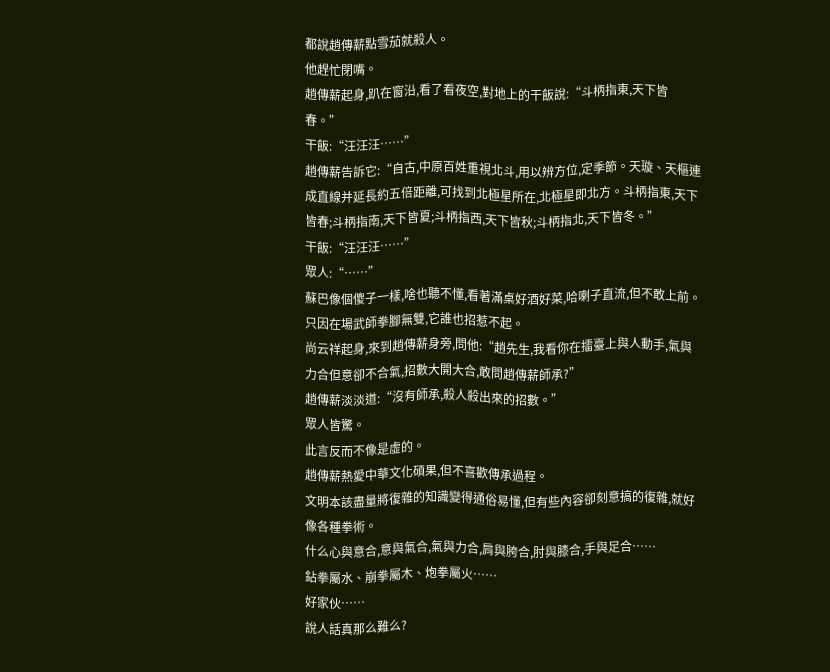都說趙傳薪點雪茄就殺人。
他趕忙閉嘴。
趙傳薪起身,趴在窗沿,看了看夜空,對地上的干飯說:“斗柄指東,天下皆春。”
干飯:“汪汪汪……”
趙傳薪告訴它:“自古,中原百姓重視北斗,用以辨方位,定季節。天璇、天樞連成直線并延長約五倍距離,可找到北極星所在,北極星即北方。斗柄指東,天下皆春;斗柄指南,天下皆夏;斗柄指西,天下皆秋;斗柄指北,天下皆冬。”
干飯:“汪汪汪……”
眾人:“……”
蘇巴像個傻子一樣,啥也聽不懂,看著滿桌好酒好菜,哈喇子直流,但不敢上前。
只因在場武師拳腳無雙,它誰也招惹不起。
尚云祥起身,來到趙傳薪身旁,問他:“趙先生,我看你在擂臺上與人動手,氣與力合但意卻不合氣,招數大開大合,敢問趙傳薪師承?”
趙傳薪淡淡道:“沒有師承,殺人殺出來的招數。”
眾人皆驚。
此言反而不像是虛的。
趙傳薪熱愛中華文化碩果,但不喜歡傳承過程。
文明本該盡量將復雜的知識變得通俗易懂,但有些內容卻刻意搞的復雜,就好像各種拳術。
什么心與意合,意與氣合,氣與力合,肩與胯合,肘與膝合,手與足合……
鉆拳屬水、崩拳屬木、炮拳屬火……
好家伙……
說人話真那么難么?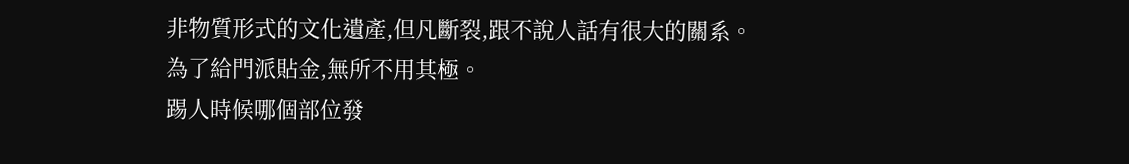非物質形式的文化遺產,但凡斷裂,跟不說人話有很大的關系。
為了給門派貼金,無所不用其極。
踢人時候哪個部位發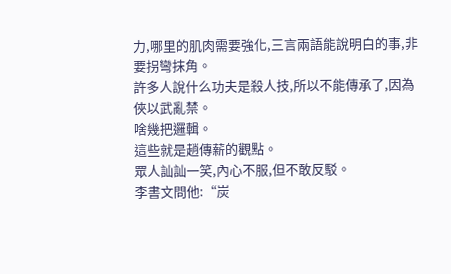力,哪里的肌肉需要強化,三言兩語能說明白的事,非要拐彎抹角。
許多人說什么功夫是殺人技,所以不能傳承了,因為俠以武亂禁。
啥幾把邏輯。
這些就是趙傳薪的觀點。
眾人訕訕一笑,內心不服,但不敢反駁。
李書文問他:“炭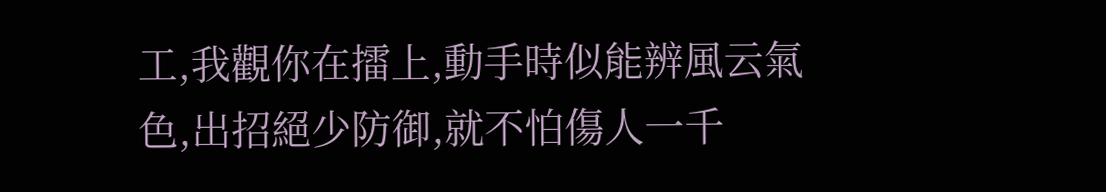工,我觀你在擂上,動手時似能辨風云氣色,出招絕少防御,就不怕傷人一千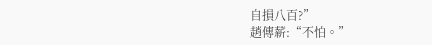自損八百?”
趙傳薪:“不怕。”